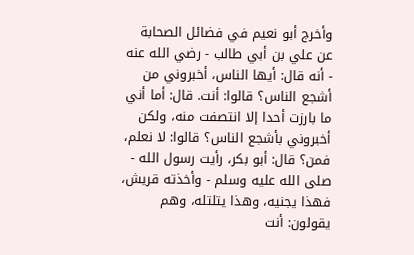وأخرج أبو نعيم في فضائل الصحابة عن علي بن أبي طالب - رضي الله عنه - أنه قال: أيها الناس، أخبروني من أشجع الناس؟ قالوا: أنت. قال: أما أني ما بارزت أحدا إلا انتصفت منه، ولكن أخبروني بأشجع الناس؟ قالوا: لا نعلم، فمن؟ قال: أبو بكر، رأيت رسول الله - صلى الله عليه وسلم - وأخذته قريش، فهذا يجنيه، وهذا يتلتله، وهم يقولون: أنت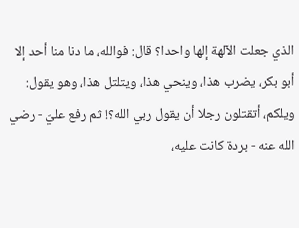الذي جعلت الآلهة إلها واحدا؟ قال: فوالله، ما دنا منا أحد إلا أبو بكر، يضرب هذا، وينحي هذا، ويتلتل هذا، وهو يقول: ويلكم، أتقتلون رجلا أن يقول ربي الله؟! ثم رفع عليّ - رضي الله عنه - بردة كانت عليه،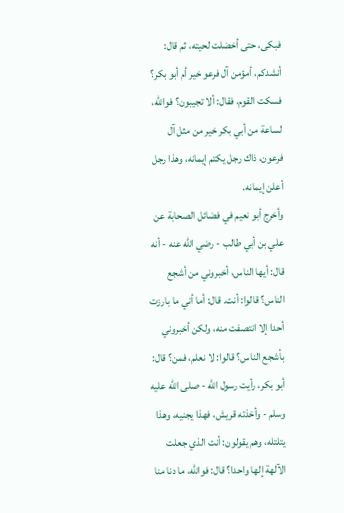فبكى، حتى أخضلت لحيته، ثم قال: أنشدكم، أمؤمن آل فرعو خير أم أبو بكر؟ فسكت القوم، فقال: ألا تجيبون؟ فوالله، لساعة من أبي بكر خير من مثل آل فرعون، ذاك رجل يكتم إيمانه، وهذا رجل أعلن إيمانه.
وأخرج أبو نعيم في فضائل الصحابة عن علي بن أبي طالب - رضي الله عنه - أنه قال: أيها الناس، أخبروني من أشجع الناس؟ قالوا: أنت. قال: أما أني ما بارزت أحدا إلا انتصفت منه، ولكن أخبروني بأشجع الناس؟ قالوا: لا نعلم، فمن؟ قال: أبو بكر، رأيت رسول الله - صلى الله عليه وسلم - وأخذته قريش، فهذا يجنيه، وهذا يتلتله، وهم يقولون: أنت الذي جعلت الآلهة إلها واحدا؟ قال: فوالله، ما دنا منا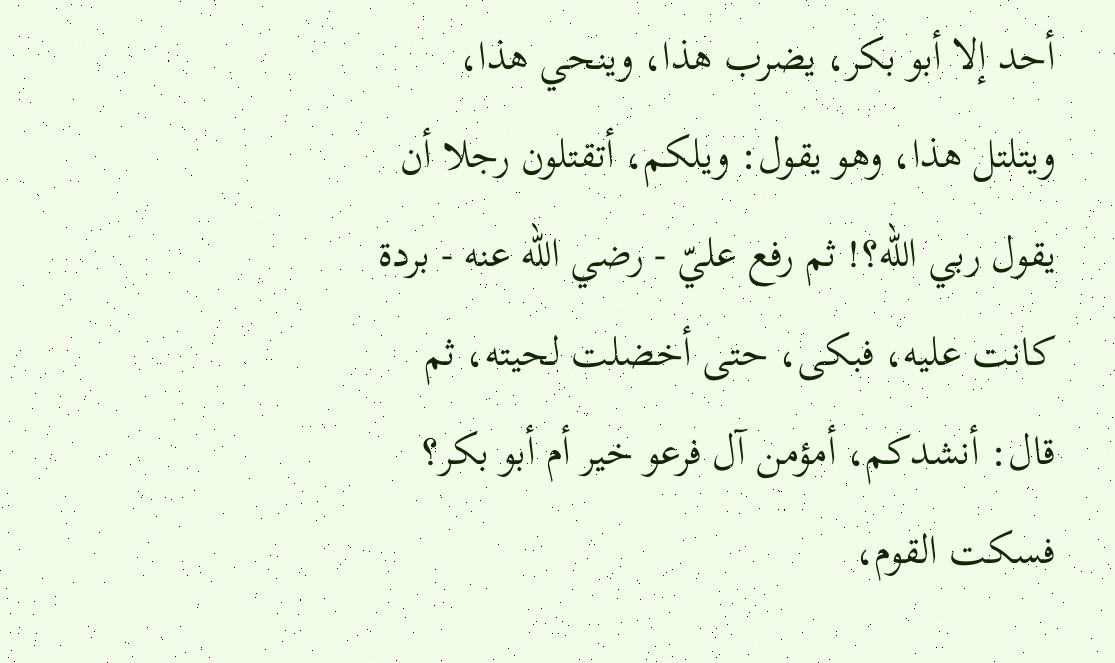أحد إلا أبو بكر، يضرب هذا، وينحي هذا، ويتلتل هذا، وهو يقول: ويلكم، أتقتلون رجلا أن يقول ربي الله؟! ثم رفع عليّ - رضي الله عنه - بردة كانت عليه، فبكى، حتى أخضلت لحيته، ثم قال: أنشدكم، أمؤمن آل فرعو خير أم أبو بكر؟ فسكت القوم،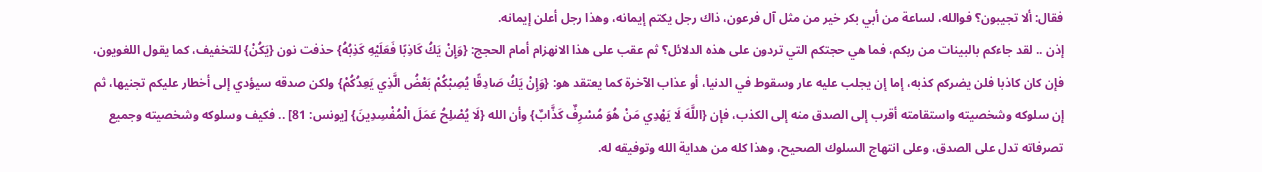فقال: ألا تجيبون؟ فوالله، لساعة من أبي بكر خير من مثل آل فرعون، ذاك رجل يكتم إيمانه، وهذا رجل أعلن إيمانه.
إذن .. لقد جاءكم بالبينات من ربكم، فما هي حجتكم التي تردون على هذه الدلائل؟ ثم عقب على هذا الانهزام أمام الحجج: {وَإِنْ يَكُ كَاذِبًا فَعَلَيْهِ كَذِبُهُ} حذفت نون {يَكُنْ} للتخفيف، كما يقول اللغويون، فإن كان كاذبا فلن يضركم كذبه، إما إن يجلب عليه عار وسقوط في الدنيا، أو عذاب الآخرة كما يعتقد هو: {وَإِنْ يَكُ صَادِقًا يُصِبْكُمْ بَعْضُ الَّذِي يَعِدُكُمْ} ولكن صدقه سيؤدي إلى أخطار عليكم تجنيها، ثم إن سلوكه وشخصيته واستقامته أقرب إلى الصدق منه إلى الكذب، فإن {اللَّهَ لَا يَهْدِي مَنْ هُوَ مُسْرِفٌ كَذَّابٌ} وأن الله {لَا يُصْلِحُ عَمَلَ الْمُفْسِدِينَ} [يونس: 81] .. فكيف وسلوكه وشخصيته وجميع تصرفاته تدل على الصدق، وعلى انتهاج السلوك الصحيح، وهذا كله من هداية الله وتوفيقه له.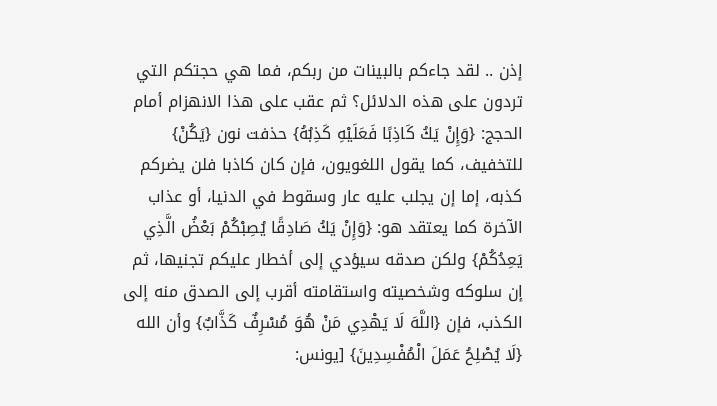إذن .. لقد جاءكم بالبينات من ربكم، فما هي حجتكم التي تردون على هذه الدلائل؟ ثم عقب على هذا الانهزام أمام الحجج: {وَإِنْ يَكُ كَاذِبًا فَعَلَيْهِ كَذِبُهُ} حذفت نون {يَكُنْ} للتخفيف، كما يقول اللغويون، فإن كان كاذبا فلن يضركم كذبه، إما إن يجلب عليه عار وسقوط في الدنيا، أو عذاب الآخرة كما يعتقد هو: {وَإِنْ يَكُ صَادِقًا يُصِبْكُمْ بَعْضُ الَّذِي يَعِدُكُمْ} ولكن صدقه سيؤدي إلى أخطار عليكم تجنيها، ثم إن سلوكه وشخصيته واستقامته أقرب إلى الصدق منه إلى الكذب، فإن {اللَّهَ لَا يَهْدِي مَنْ هُوَ مُسْرِفٌ كَذَّابٌ} وأن الله {لَا يُصْلِحُ عَمَلَ الْمُفْسِدِينَ} [يونس: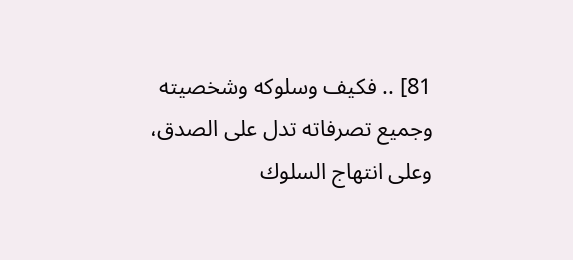81] .. فكيف وسلوكه وشخصيته وجميع تصرفاته تدل على الصدق، وعلى انتهاج السلوك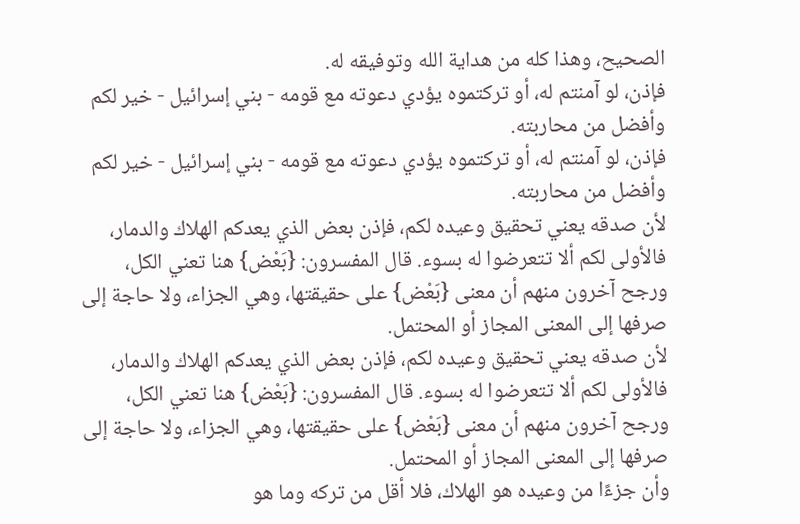الصحيح، وهذا كله من هداية الله وتوفيقه له.
فإذن، لو آمنتم له، أو تركتموه يؤدي دعوته مع قومه - بني إسرائيل - خير لكم وأفضل من محاربته.
فإذن، لو آمنتم له، أو تركتموه يؤدي دعوته مع قومه - بني إسرائيل - خير لكم وأفضل من محاربته.
لأن صدقه يعني تحقيق وعيده لكم، فإذن بعض الذي يعدكم الهلاك والدمار، فالأولى لكم ألا تتعرضوا له بسوء. قال المفسرون: {بَعْض} هنا تعني الكل، ورجح آخرون منهم أن معنى {بَعْض} على حقيقتها، وهي الجزاء، ولا حاجة إلى صرفها إلى المعنى المجاز أو المحتمل.
لأن صدقه يعني تحقيق وعيده لكم، فإذن بعض الذي يعدكم الهلاك والدمار، فالأولى لكم ألا تتعرضوا له بسوء. قال المفسرون: {بَعْض} هنا تعني الكل، ورجح آخرون منهم أن معنى {بَعْض} على حقيقتها، وهي الجزاء، ولا حاجة إلى صرفها إلى المعنى المجاز أو المحتمل.
وأن جزءًا من وعيده هو الهلاك، فلا أقل من تركه وما هو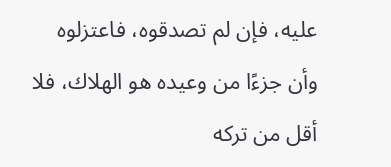عليه، فإن لم تصدقوه، فاعتزلوه
وأن جزءًا من وعيده هو الهلاك، فلا أقل من تركه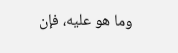وما هو عليه، فإن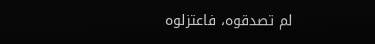لم تصدقوه، فاعتزلوه